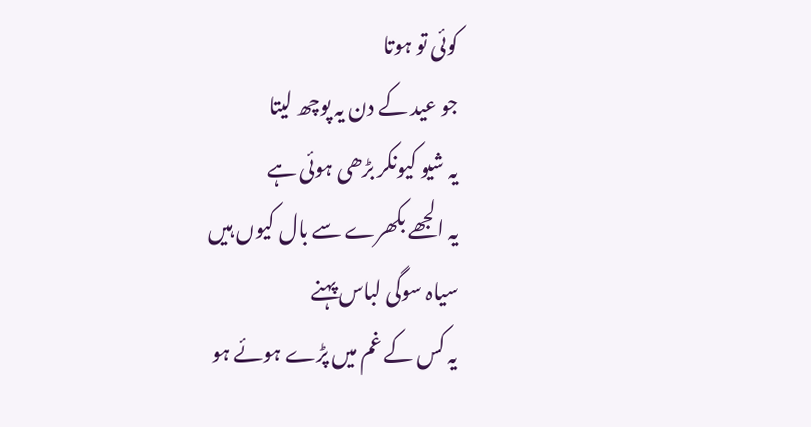کوئی تو ہوتا
جو عید کے دن یہ پوچھ لیتا
یہ شیو کیونکر بڑھی ہوئی ہے
یہ الجھے بکھرے سے بال کیوں ہیں
سیاہ سوگی لباس پہنے
یہ کس کے غم میں پڑے ہوئے ہو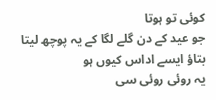کوئی تو ہوتا
جو عید کے دن گلے لگا کے یہ پوچھ لیتا
بتاؤ ایسے اداس کیوں ہو
یہ روئی روئی سی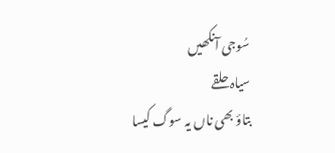سُوجی آنکھیں
سیاہ حلقے
بتاؤ بھی ناں یہ سوگ کیسا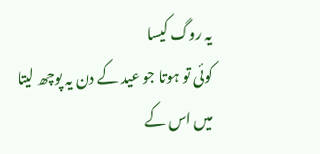یہ روگ کیسا
کوئی تو ہوتا جو عید کے دن یہ پوچھ لیتا
میں اس کے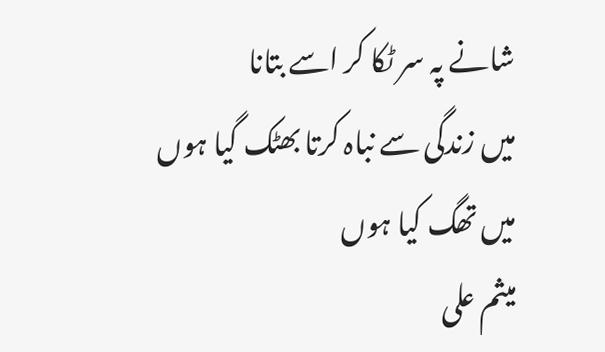شانے پہ سر ٹکا کر اسے بتانا
میں زندگی سے نباہ کرتا بھٹک گیا ہوں
میں تھگ کیا ہوں
میثم علی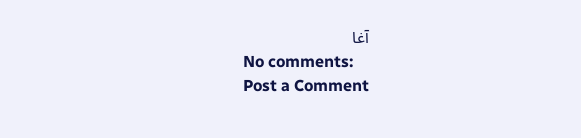آغا
No comments:
Post a Comment